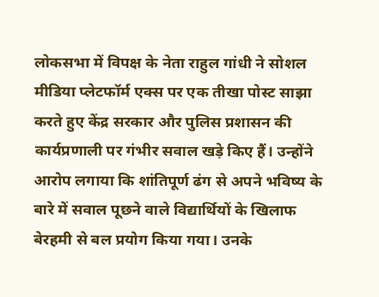लोकसभा में विपक्ष के नेता राहुल गांधी ने सोशल मीडिया प्लेटफॉर्म एक्स पर एक तीखा पोस्ट साझा करते हुए केंद्र सरकार और पुलिस प्रशासन की कार्यप्रणाली पर गंभीर सवाल खड़े किए हैं। उन्होंने आरोप लगाया कि शांतिपूर्ण ढंग से अपने भविष्य के बारे में सवाल पूछने वाले विद्यार्थियों के खिलाफ बेरहमी से बल प्रयोग किया गया। उनके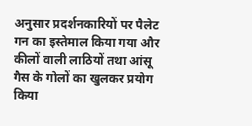अनुसार प्रदर्शनकारियों पर पैलेट गन का इस्तेमाल किया गया और कीलों वाली लाठियों तथा आंसू गैस के गोलों का खुलकर प्रयोग किया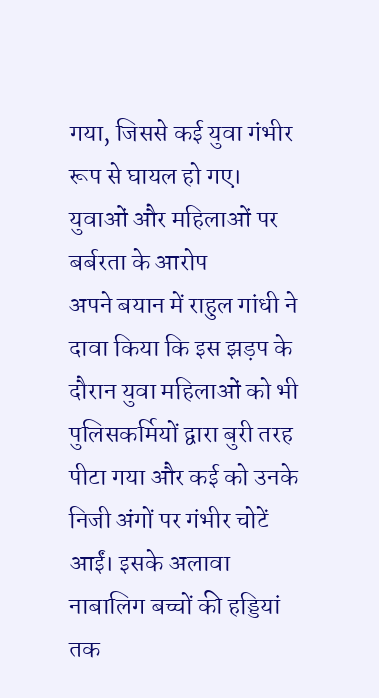गया, जिससे कई युवा गंभीर रूप से घायल हो गए।
युवाओं और महिलाओं पर बर्बरता के आरोप
अपने बयान में राहुल गांधी ने दावा किया कि इस झड़प के दौरान युवा महिलाओं को भी पुलिसकर्मियों द्वारा बुरी तरह पीटा गया और कई को उनके निजी अंगों पर गंभीर चोटें आईं। इसके अलावा नाबालिग बच्चों की हड्डियां तक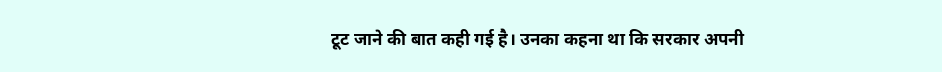टूट जाने की बात कही गई है। उनका कहना था कि सरकार अपनी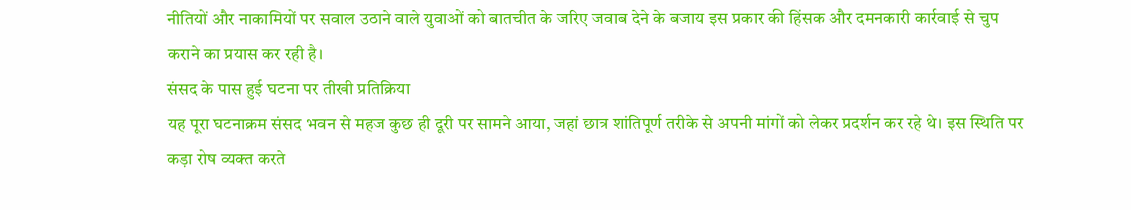नीतियों और नाकामियों पर सवाल उठाने वाले युवाओं को बातचीत के जरिए जवाब देने के बजाय इस प्रकार की हिंसक और दमनकारी कार्रवाई से चुप कराने का प्रयास कर रही है।
संसद के पास हुई घटना पर तीखी प्रतिक्रिया
यह पूरा घटनाक्रम संसद भवन से महज कुछ ही दूरी पर सामने आया, जहां छात्र शांतिपूर्ण तरीके से अपनी मांगों को लेकर प्रदर्शन कर रहे थे। इस स्थिति पर कड़ा रोष व्यक्त करते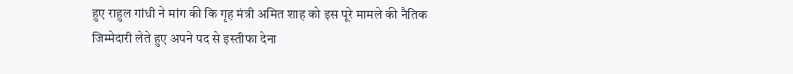हुए राहुल गांधी ने मांग की कि गृह मंत्री अमित शाह को इस पूरे मामले की नैतिक जिम्मेदारी लेते हुए अपने पद से इस्तीफा देना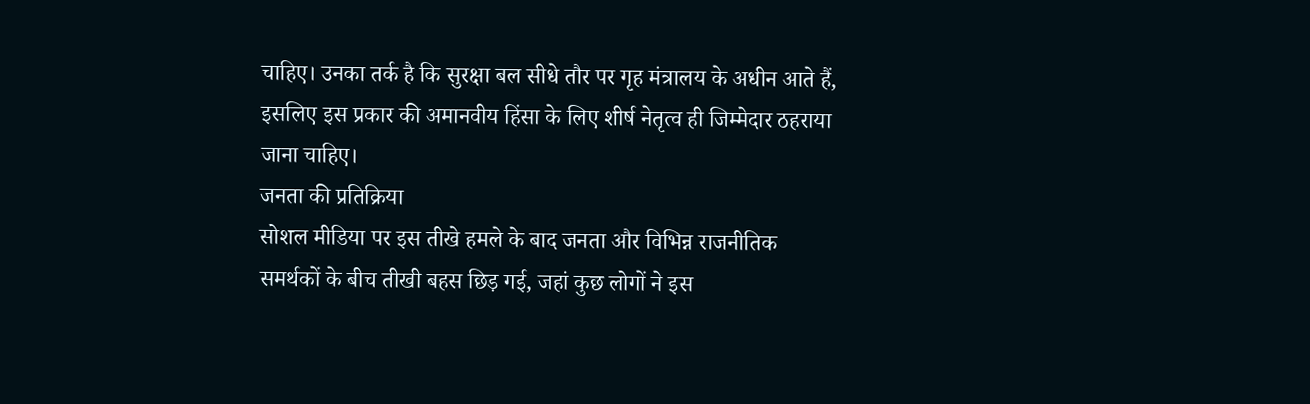चाहिए। उनका तर्क है कि सुरक्षा बल सीधे तौर पर गृह मंत्रालय के अधीन आते हैं, इसलिए इस प्रकार की अमानवीय हिंसा के लिए शीर्ष नेतृत्व ही जिम्मेदार ठहराया जाना चाहिए।
जनता की प्रतिक्रिया
सोशल मीडिया पर इस तीखे हमले के बाद जनता और विभिन्न राजनीतिक समर्थकों के बीच तीखी बहस छिड़ गई, जहां कुछ लोगों ने इस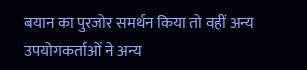बयान का पुरजोर समर्थन किया तो वहीं अन्य उपयोगकर्ताओं ने अन्य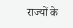राज्यों के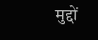मुद्दों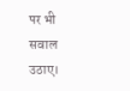पर भी सवाल उठाए।